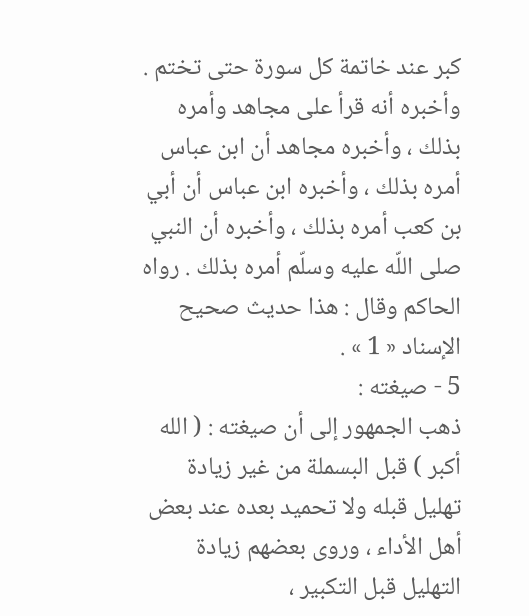كبر عند خاتمة كل سورة حتى تختم . وأخبره أنه قرأ على مجاهد وأمره بذلك ، وأخبره مجاهد أن ابن عباس أمره بذلك ، وأخبره ابن عباس أن أبي بن كعب أمره بذلك ، وأخبره أن النبي صلى اللّه عليه وسلّم أمره بذلك . رواه الحاكم وقال : هذا حديث صحيح الإسناد « 1 » .
5 - صيغته :
ذهب الجمهور إلى أن صيغته : ( الله أكبر ) قبل البسملة من غير زيادة تهليل قبله ولا تحميد بعده عند بعض أهل الأداء ، وروى بعضهم زيادة التهليل قبل التكبير ،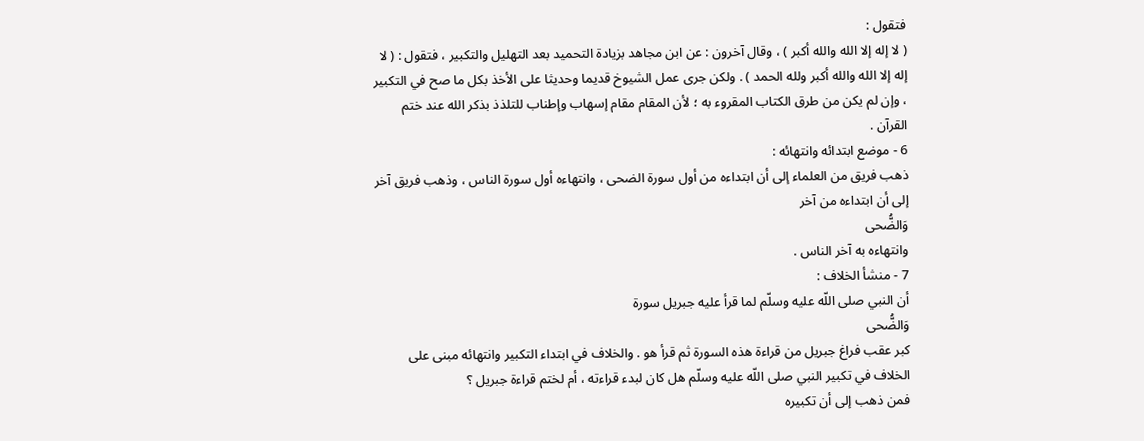فتقول :
( لا إله إلا الله والله أكبر ) ، وقال آخرون : عن ابن مجاهد بزيادة التحميد بعد التهليل والتكبير ، فتقول : ( لا إله إلا الله والله أكبر ولله الحمد ) . ولكن جرى عمل الشيوخ قديما وحديثا على الأخذ بكل ما صح في التكبير ، وإن لم يكن من طرق الكتاب المقروء به ؛ لأن المقام مقام إسهاب وإطناب للتلذذ بذكر الله عند ختم القرآن .
6 - موضع ابتدائه وانتهائه :
ذهب فريق من العلماء إلى أن ابتداءه من أول سورة الضحى ، وانتهاءه أول سورة الناس ، وذهب فريق آخر إلى أن ابتداءه من آخر
وَالضُّحى
وانتهاءه به آخر الناس .
7 - منشأ الخلاف :
أن النبي صلى اللّه عليه وسلّم لما قرأ عليه جبريل سورة
وَالضُّحى
كبر عقب فراغ جبريل من قراءة هذه السورة ثم قرأ هو . والخلاف في ابتداء التكبير وانتهائه مبنى على الخلاف في تكبير النبي صلى اللّه عليه وسلّم هل كان لبدء قراءته ، أم لختم قراءة جبريل ؟
فمن ذهب إلى أن تكبيره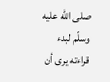صلى اللّه عليه وسلّم لبدء قراءته يرى أن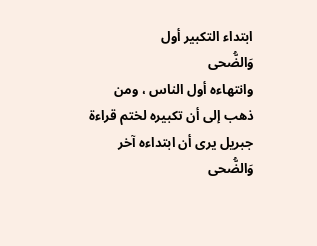ابتداء التكبير أول
وَالضُّحى
وانتهاءه أول الناس ، ومن ذهب إلى أن تكبيره لختم قراءة جبريل يرى أن ابتداءه آخر
وَالضُّحى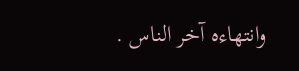وانتهاءه آخر الناس .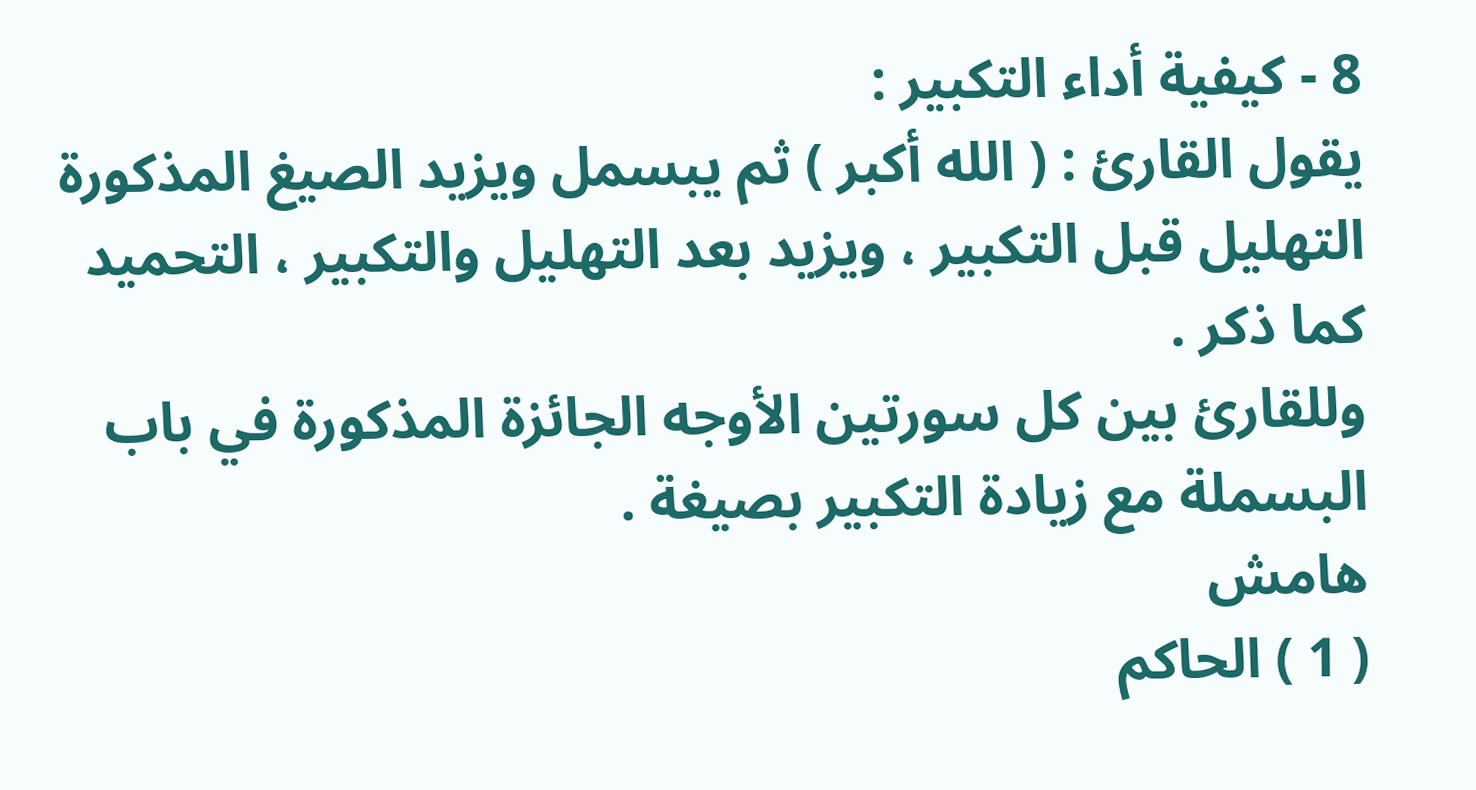8 - كيفية أداء التكبير :
يقول القارئ : ( الله أكبر ) ثم يبسمل ويزيد الصيغ المذكورة التهليل قبل التكبير ، ويزيد بعد التهليل والتكبير ، التحميد كما ذكر .
وللقارئ بين كل سورتين الأوجه الجائزة المذكورة في باب البسملة مع زيادة التكبير بصيغة .
هامش
( 1 ) الحاكم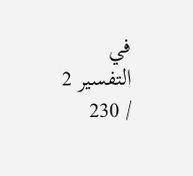في التفسير 2 / 230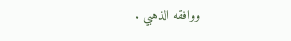ووافقه الذهبي .